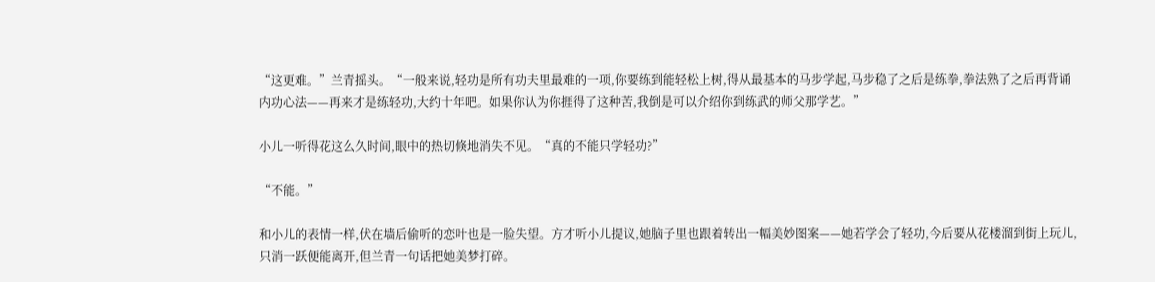“这更难。”兰青摇头。“一般来说,轻功是所有功夫里最难的一项,你要练到能轻松上树,得从最基本的马步学起,马步稳了之后是练拳,拳法熟了之后再背诵内功心法——再来才是练轻功,大约十年吧。如果你认为你捱得了这种苦,我倒是可以介绍你到练武的师父那学艺。”

小儿一听得花这么久时间,眼中的热切倏地消失不见。“真的不能只学轻功?”

“不能。”

和小儿的表情一样,伏在墙后偷听的恋叶也是一脸失望。方才听小儿提议,她脑子里也跟着转出一幅美妙图案——她若学会了轻功,今后要从花楼溜到街上玩儿,只消一跃便能离开,但兰青一句话把她美梦打碎。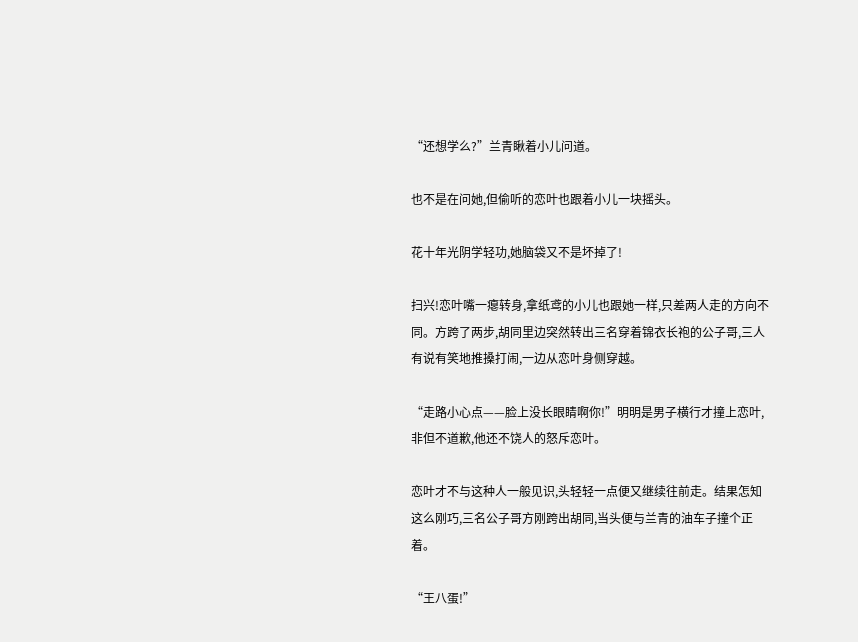“还想学么?”兰青瞅着小儿问道。

也不是在问她,但偷听的恋叶也跟着小儿一块摇头。

花十年光阴学轻功,她脑袋又不是坏掉了!

扫兴!恋叶嘴一瘪转身,拿纸鸢的小儿也跟她一样,只差两人走的方向不同。方跨了两步,胡同里边突然转出三名穿着锦衣长袍的公子哥,三人有说有笑地推搡打闹,一边从恋叶身侧穿越。

“走路小心点——脸上没长眼睛啊你!”明明是男子横行才撞上恋叶,非但不道歉,他还不饶人的怒斥恋叶。

恋叶才不与这种人一般见识,头轻轻一点便又继续往前走。结果怎知这么刚巧,三名公子哥方刚跨出胡同,当头便与兰青的油车子撞个正着。

“王八蛋!”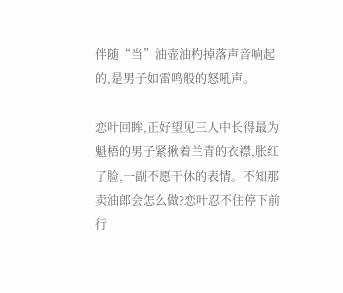伴随“当”油壶油杓掉落声音响起的,是男子如雷鸣般的怒吼声。

恋叶回眸,正好望见三人中长得最为魁梧的男子紧揪着兰青的衣襟,胀红了脸,一副不愿干休的表情。不知那卖油郎会怎么做?恋叶忍不住停下前行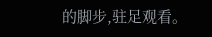的脚步,驻足观看。